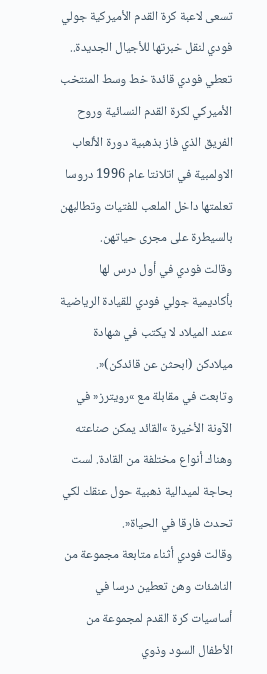تسعى لاعبة كرة القدم الأميركية جولي فودي لنقل خبرتها للأجيال الجديدة.. تعطي فودي قائدة خط وسط المنتخب الأميركي لكرة القدم النسائية وروح الفريق الذي فاز بذهبية دورة الألعاب الاولمبية في اتلانتا عام 1996 دروسا تعلمتها داخل الملعب للفتيات وتطالبهن بالسيطرة على مجرى حياتهن.
وقالت فودي في أول درس لها بأكاديمية جولي فودي للقيادة الرياضية »عند الميلاد لا يكتب في شهادة ميلادكن (ابحثن عن قائدكن)«.
وتابعت في مقابلة مع »رويترز« في الآونة الأخيرة »القائد يمكن صناعته وهناك أنواع مختلفة من القادة. لست بحاجة لميدالية ذهبية حول عنقك لكي تحدث فارقا في الحياة«.
وقالت فودي أثناء متابعة مجموعة من الناشئات وهن تعطين درسا في أساسيات كرة القدم لمجموعة من الأطفال السود وذوي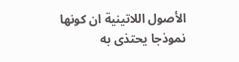الأصول اللاتينية ان كونها نموذجا يحتذى به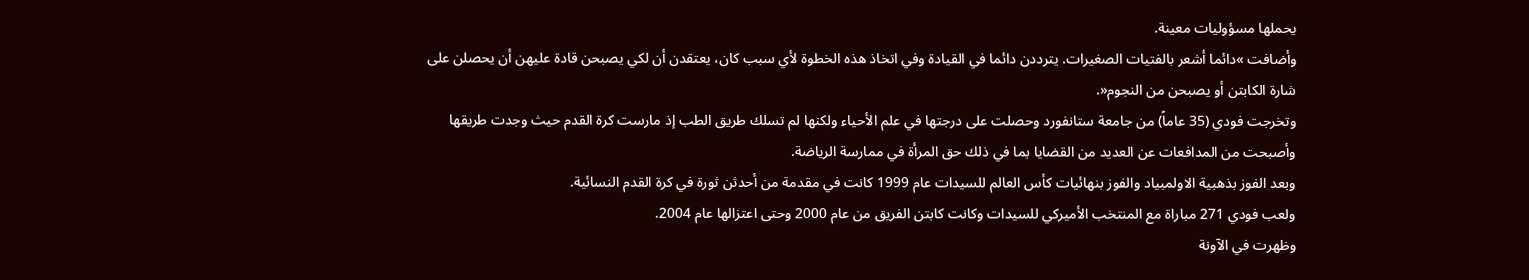يحملها مسؤوليات معينة.
وأضافت »دائما أشعر بالفتيات الصغيرات. يترددن دائما في القيادة وفي اتخاذ هذه الخطوة لأي سبب كان، يعتقدن أن لكي يصبحن قادة عليهن أن يحصلن على شارة الكابتن أو يصبحن من النجوم«.
وتخرجت فودي (35 عاماً) من جامعة ستانفورد وحصلت على درجتها في علم الأحياء ولكنها لم تسلك طريق الطب إذ مارست كرة القدم حيث وجدت طريقها وأصبحت من المدافعات عن العديد من القضايا بما في ذلك حق المرأة في ممارسة الرياضة.
وبعد الفوز بذهبية الاولمبياد والفوز بنهائيات كأس العالم للسيدات عام 1999 كانت في مقدمة من أحدثن ثورة في كرة القدم النسائية.
ولعب فودي 271 مباراة مع المنتخب الأميركي للسيدات وكانت كابتن الفريق من عام 2000 وحتى اعتزالها عام 2004.
وظهرت في الآونة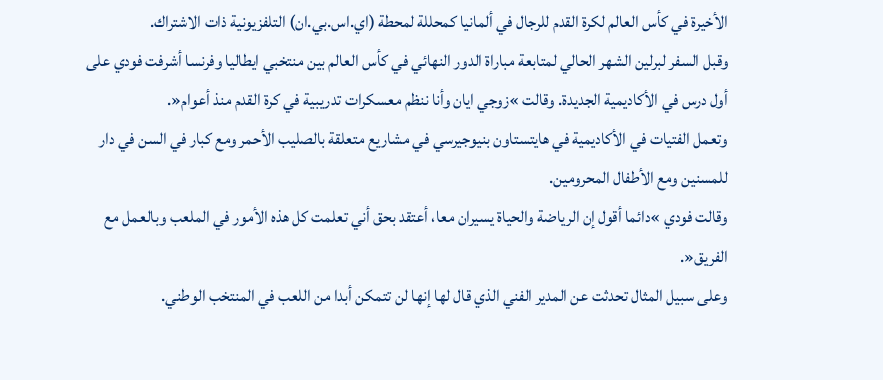الأخيرة في كأس العالم لكرة القدم للرجال في ألمانيا كمحللة لمحطة (اي.اس.بي.ان) التلفزيونية ذات الاشتراك.
وقبل السفر لبرلين الشهر الحالي لمتابعة مباراة الدور النهائي في كأس العالم بين منتخبي ايطاليا وفرنسا أشرفت فودي على أول درس في الأكاديمية الجديدة. وقالت »زوجي ايان وأنا ننظم معسكرات تدريبية في كرة القدم منذ أعوام«.
وتعمل الفتيات في الأكاديمية في هايتستاون بنيوجيرسي في مشاريع متعلقة بالصليب الأحمر ومع كبار في السن في دار للمسنين ومع الأطفال المحرومين.
وقالت فودي »دائما أقول إن الرياضة والحياة يسيران معا، أعتقد بحق أني تعلمت كل هذه الأمور في الملعب وبالعمل مع الفريق«.
وعلى سبيل المثال تحدثت عن المدير الفني الذي قال لها إنها لن تتمكن أبدا من اللعب في المنتخب الوطني.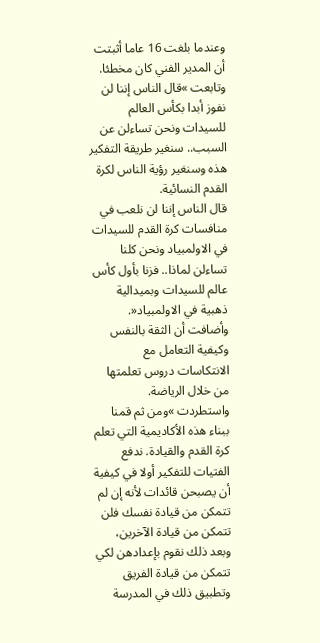وعندما بلغت 16 عاما أثبتت أن المدير الفني كان مخطئا.
وتابعت »قال الناس إننا لن نفوز أبدا بكأس العالم للسيدات ونحن تساءلن عن السبب.. سنغير طريقة التفكير هذه وسنغير رؤية الناس لكرة القدم النسائية.
قال الناس إننا لن نلعب في منافسات كرة القدم للسيدات في الاولمبياد ونحن كلنا تساءلن لماذا.. فزنا بأول كأس عالم للسيدات وبميدالية ذهبية في الاولمبياد«. وأضافت أن الثقة بالنفس وكيفية التعامل مع الانتكاسات دروس تعلمتها من خلال الرياضة.
واستطردت »ومن ثم قمنا ببناء هذه الأكاديمية التي تعلم كرة القدم والقيادة. ندفع الفتيات للتفكير أولا في كيفية أن يصبحن قائدات لأنه إن لم تتمكن من قيادة نفسك فلن تتمكن من قيادة الآخرين، وبعد ذلك نقوم بإعدادهن لكي تتمكن من قيادة الفريق وتطبيق ذلك في المدرسة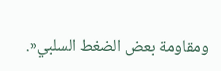ومقاومة بعض الضغط السلبي«.